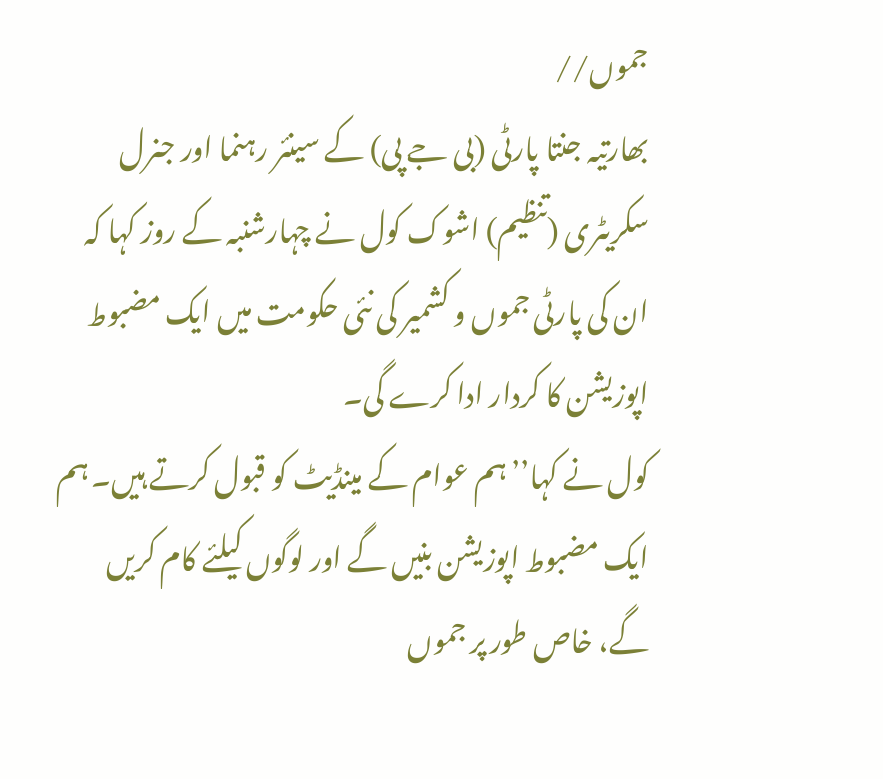جموں//
بھارتیہ جنتا پارٹی (بی جے پی) کے سینئر رہنما اور جنرل سکریٹری (تنظیم) اشوک کول نے چہارشنبہ کے روز کہا کہ ان کی پارٹی جموں و کشمیر کی نئی حکومت میں ایک مضبوط اپوزیشن کا کردار ادا کرے گی۔
کول نے کہا’’ہم عوام کے مینڈیٹ کو قبول کرتے ہیں۔ ہم ایک مضبوط اپوزیشن بنیں گے اور لوگوں کیلئے کام کریں گے، خاص طور پر جموں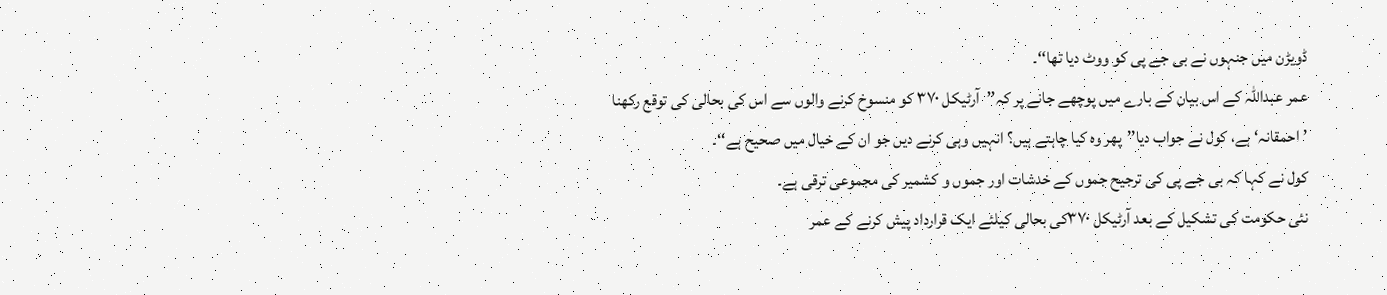ڈویڑن میں جنہوں نے بی جے پی کو ووٹ دیا تھا‘‘۔
عمر عبداللہ کے اس بیان کے بارے میں پوچھے جانے پر کہ’’آرٹیکل ۳۷۰ کو منسوخ کرنے والوں سے اس کی بحالی کی توقع رکھنا ’احمقانہ‘ ہے، کول نے جواب دیا’’پھر وہ کیا چاہتے ہیں؟ انہیں وہی کرنے دیں جو ان کے خیال میں صحیح ہے‘‘۔
کول نے کہا کہ بی جے پی کی ترجیح جموں کے خدشات اور جموں و کشمیر کی مجموعی ترقی ہے۔
نئی حکومت کی تشکیل کے بعد آرٹیکل ۳۷۰کی بحالی کیلئے ایک قرارداد پیش کرنے کے عمر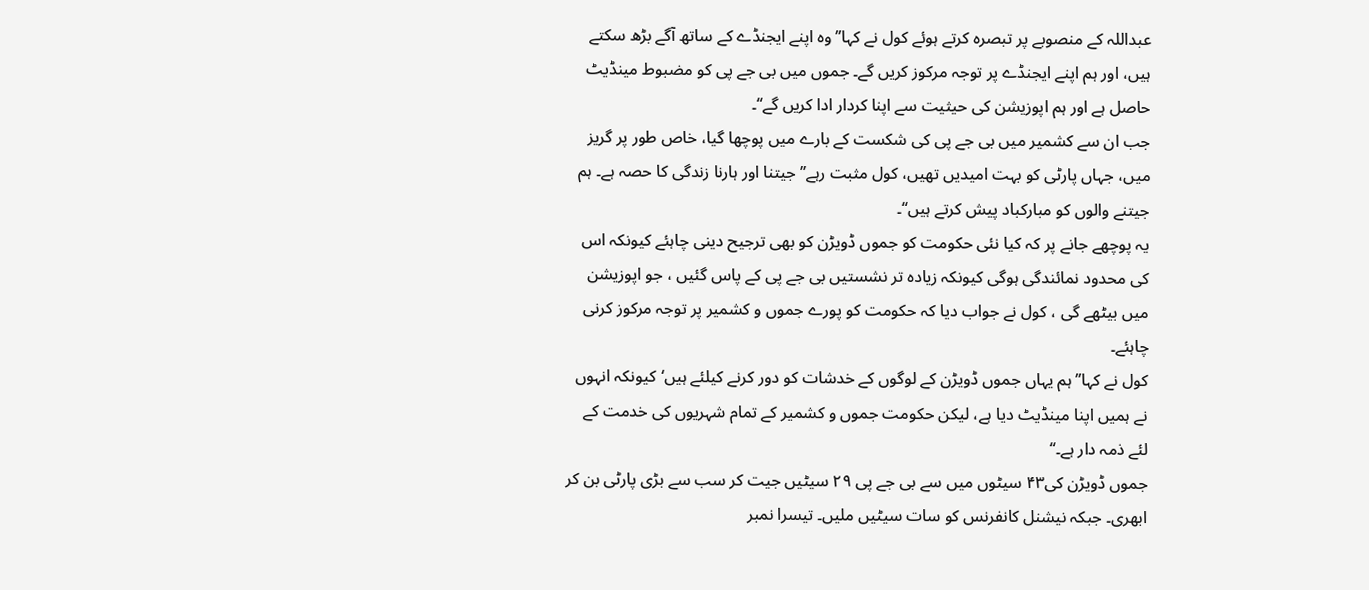عبداللہ کے منصوبے پر تبصرہ کرتے ہوئے کول نے کہا’’وہ اپنے ایجنڈے کے ساتھ آگے بڑھ سکتے ہیں، اور ہم اپنے ایجنڈے پر توجہ مرکوز کریں گے۔ جموں میں بی جے پی کو مضبوط مینڈیٹ حاصل ہے اور ہم اپوزیشن کی حیثیت سے اپنا کردار ادا کریں گے‘‘۔
جب ان سے کشمیر میں بی جے پی کی شکست کے بارے میں پوچھا گیا، خاص طور پر گریز میں، جہاں پارٹی کو بہت امیدیں تھیں، کول مثبت رہے’’ جیتنا اور ہارنا زندگی کا حصہ ہے۔ ہم جیتنے والوں کو مبارکباد پیش کرتے ہیں‘‘۔
یہ پوچھے جانے پر کہ کیا نئی حکومت کو جموں ڈویڑن کو بھی ترجیح دینی چاہئے کیونکہ اس کی محدود نمائندگی ہوگی کیونکہ زیادہ تر نشستیں بی جے پی کے پاس گئیں ، جو اپوزیشن میں بیٹھے گی ، کول نے جواب دیا کہ حکومت کو پورے جموں و کشمیر پر توجہ مرکوز کرنی چاہئے۔
کول نے کہا’’ہم یہاں جموں ڈویڑن کے لوگوں کے خدشات کو دور کرنے کیلئے ہیں‘کیونکہ انہوں نے ہمیں اپنا مینڈیٹ دیا ہے، لیکن حکومت جموں و کشمیر کے تمام شہریوں کی خدمت کے لئے ذمہ دار ہے۔‘‘
جموں ڈویڑن کی۴۳ سیٹوں میں سے بی جے پی ۲۹ سیٹیں جیت کر سب سے بڑی پارٹی بن کر ابھری۔ جبکہ نیشنل کانفرنس کو سات سیٹیں ملیں۔ تیسرا نمبر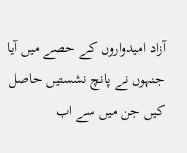آزاد امیدواروں کے حصے میں آیا جنہوں نے پانچ نشستیں حاصل کیں جن میں سے اب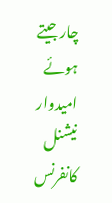چار جیتے ہوئے امیدوار نیشنل کانفرنس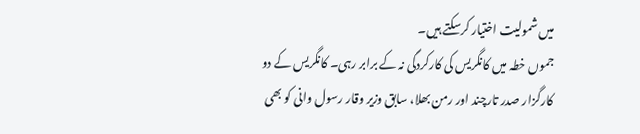میں شمولیت اختیار کرسکتے ہیں۔
جموں خطہ میں کانگریس کی کارکردگی نہ کے برابر رہی۔ کانگریس کے دو کارگزار صدر تارچند اور رمن بھلا، سابق وزیر وقار رسول وانی کو بھی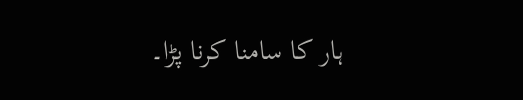ہار کا سامنا کرنا پڑا۔